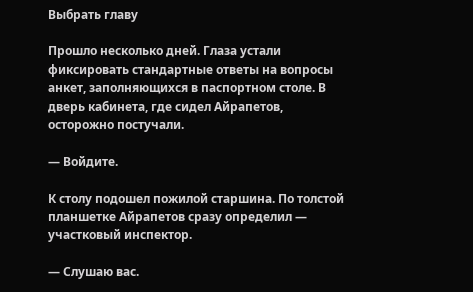Выбрать главу

Прошло несколько дней. Глаза устали фиксировать стандартные ответы на вопросы анкет, заполняющихся в паспортном столе. В дверь кабинета, где сидел Айрапетов, осторожно постучали.

— Войдите.

К столу подошел пожилой старшина. По толстой планшетке Айрапетов сразу определил — участковый инспектор.

— Слушаю вас.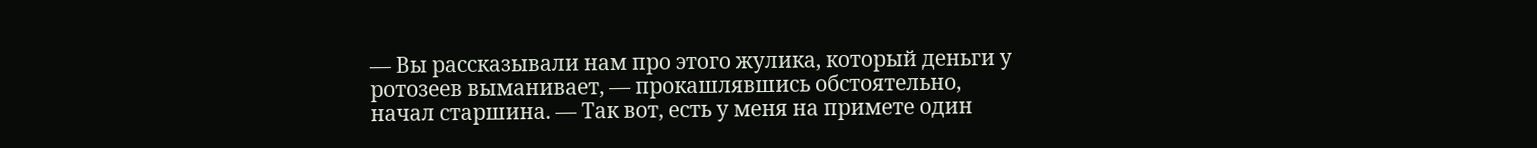— Вы рассказывали нам про этого жулика, который деньги у ротозеев выманивает, — прокашлявшись обстоятельно, начал старшина. — Так вот, есть у меня на примете один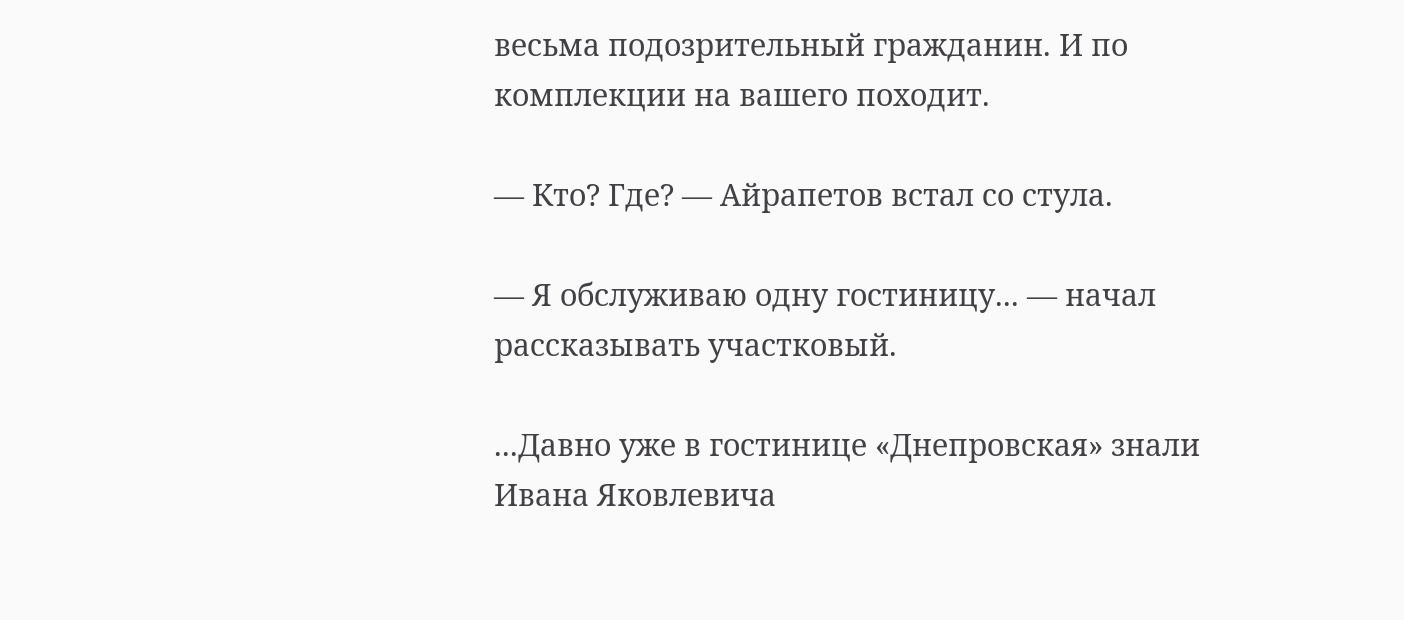весьма подозрительный гражданин. И по комплекции на вашего походит.

— Кто? Где? — Айрапетов встал со стула.

— Я обслуживаю одну гостиницу... — начал рассказывать участковый.

...Давно уже в гостинице «Днепровская» знали Ивана Яковлевича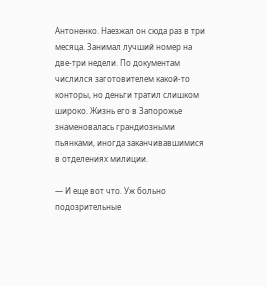Антоненко. Наезжал он сюда раз в три месяца. Занимал лучший номер на две-три недели. По документам числился заготовителем какой-то конторы, но деньги тратил слишком широко. Жизнь его в Запорожье знаменовалась грандиозными пьянками, иногда заканчивавшимися в отделениях милиции.

— И еще вот что. Уж больно подозрительные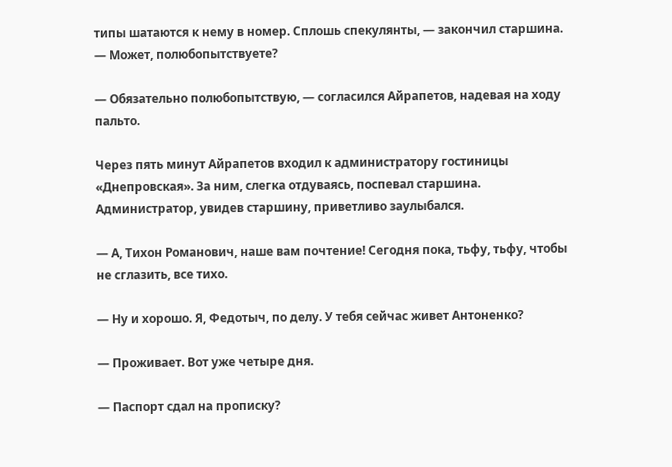типы шатаются к нему в номер. Сплошь спекулянты, — закончил старшина. — Может, полюбопытствуете?

— Обязательно полюбопытствую, — согласился Айрапетов, надевая на ходу пальто.

Через пять минут Айрапетов входил к администратору гостиницы «Днепровская». За ним, слегка отдуваясь, поспевал старшина. Администратор, увидев старшину, приветливо заулыбался.

— А, Тихон Романович, наше вам почтение! Сегодня пока, тьфу, тьфу, чтобы не сглазить, все тихо.

— Ну и хорошо. Я, Федотыч, по делу. У тебя сейчас живет Антоненко?

— Проживает. Вот уже четыре дня.

— Паспорт сдал на прописку?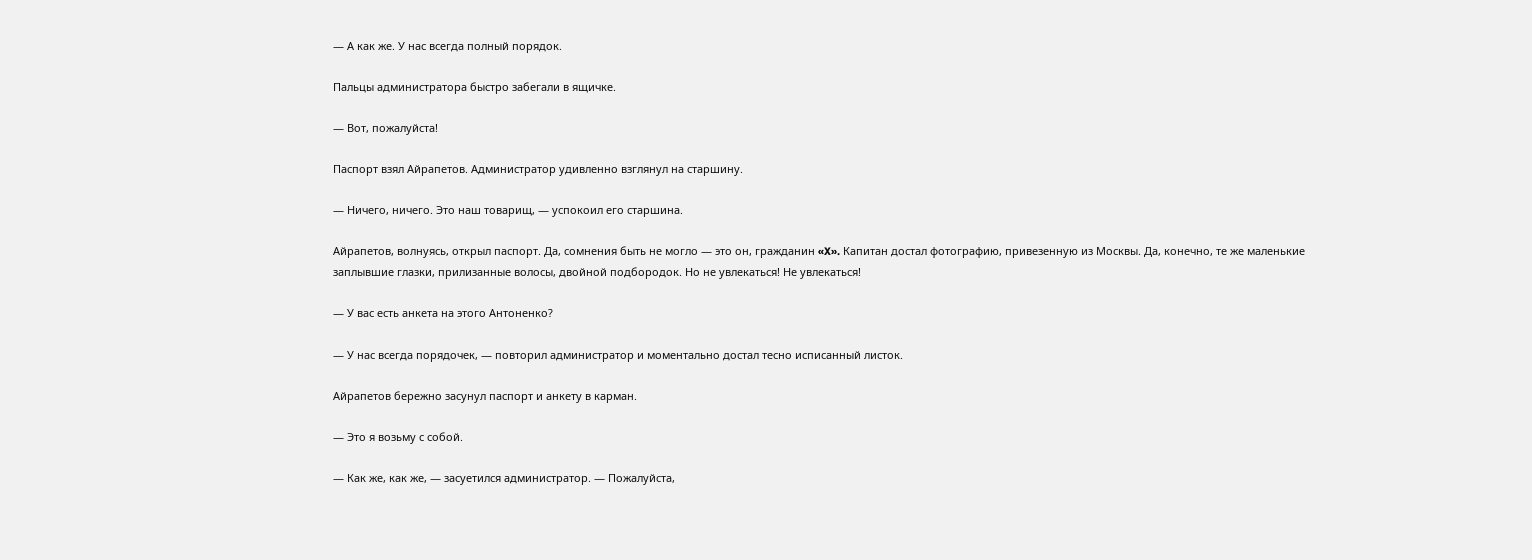— А как же. У нас всегда полный порядок.

Пальцы администратора быстро забегали в ящичке.

— Вот, пожалуйста!

Паспорт взял Айрапетов. Администратор удивленно взглянул на старшину.

— Ничего, ничего. Это наш товарищ, — успокоил его старшина.

Айрапетов, волнуясь, открыл паспорт. Да, сомнения быть не могло — это он, гражданин «X». Капитан достал фотографию, привезенную из Москвы. Да, конечно, те же маленькие заплывшие глазки, прилизанные волосы, двойной подбородок. Но не увлекаться! Не увлекаться!

— У вас есть анкета на этого Антоненко?

— У нас всегда порядочек, — повторил администратор и моментально достал тесно исписанный листок.

Айрапетов бережно засунул паспорт и анкету в карман.

— Это я возьму с собой.

— Как же, как же, — засуетился администратор. — Пожалуйста,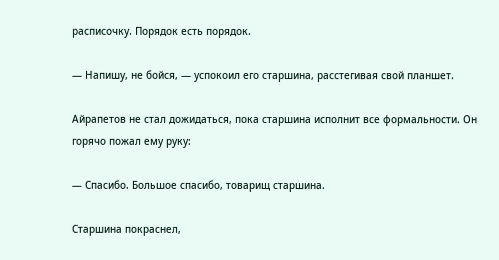расписочку. Порядок есть порядок.

— Напишу, не бойся, — успокоил его старшина, расстегивая свой планшет.

Айрапетов не стал дожидаться, пока старшина исполнит все формальности. Он горячо пожал ему руку:

— Спасибо. Большое спасибо, товарищ старшина.

Старшина покраснел,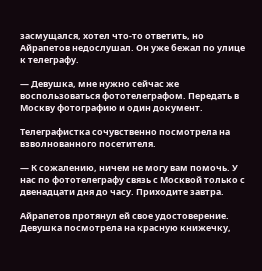засмущался, хотел что-то ответить, но Айрапетов недослушал. Он уже бежал по улице к телеграфу.

— Девушка, мне нужно сейчас же воспользоваться фототелеграфом. Передать в Москву фотографию и один документ.

Телеграфистка сочувственно посмотрела на взволнованного посетителя.

— К сожалению, ничем не могу вам помочь. У нас по фототелеграфу связь с Москвой только с двенадцати дня до часу. Приходите завтра.

Айрапетов протянул ей свое удостоверение. Девушка посмотрела на красную книжечку,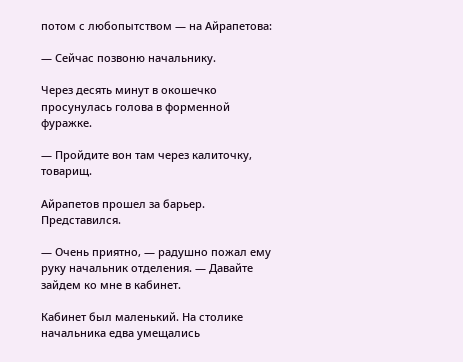потом с любопытством — на Айрапетова:

— Сейчас позвоню начальнику.

Через десять минут в окошечко просунулась голова в форменной фуражке.

— Пройдите вон там через калиточку, товарищ.

Айрапетов прошел за барьер. Представился.

— Очень приятно, — радушно пожал ему руку начальник отделения. — Давайте зайдем ко мне в кабинет.

Кабинет был маленький. На столике начальника едва умещались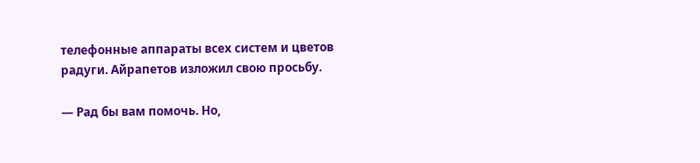телефонные аппараты всех систем и цветов радуги. Айрапетов изложил свою просьбу.

— Рад бы вам помочь. Но,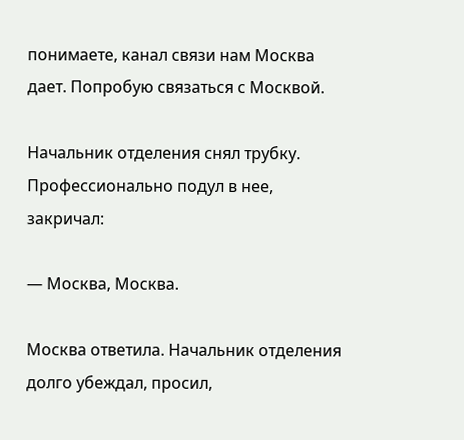понимаете, канал связи нам Москва дает. Попробую связаться с Москвой.

Начальник отделения снял трубку. Профессионально подул в нее, закричал:

— Москва, Москва.

Москва ответила. Начальник отделения долго убеждал, просил,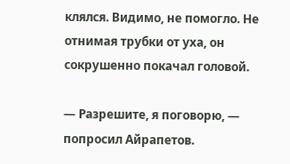клялся. Видимо, не помогло. Не отнимая трубки от уха, он сокрушенно покачал головой.

— Разрешите, я поговорю, — попросил Айрапетов.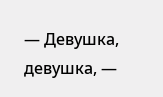— Девушка, девушка, —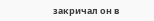закричал он в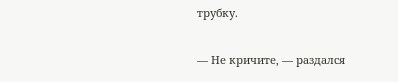трубку.

— Не кричите, — раздался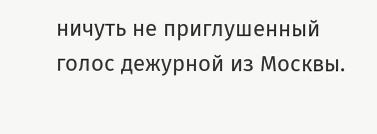ничуть не приглушенный голос дежурной из Москвы.